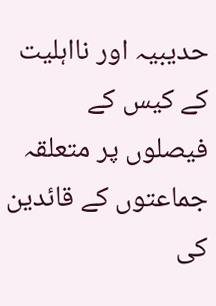حدیبیہ اور نااہلیت کے کیس کے فیصلوں پر متعلقہ جماعتوں کے قائدین کی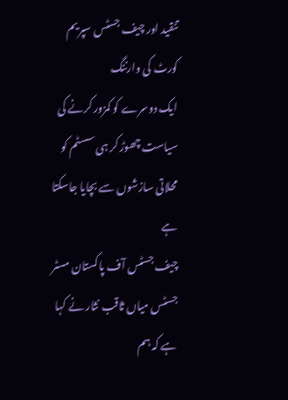تنقید اور چیف جسٹس سپریم کورٹ کی وارننگ
ایک دوسرے کو کمزور کرنے کی سیاست چھوڑ کر ہی سسٹم کو محلاتی سازشوں سے بچایا جاسکتا ہے
چیف جسٹس آف پاکستان مسٹر جسٹس میاں ثاقب نثار نے کہا ہے کہ ہم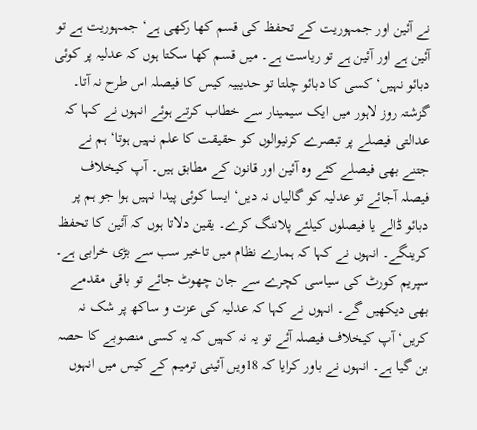نے آئین اور جمہوریت کے تحفظ کی قسم کھا رکھی ہے‘ جمہوریت ہے تو آئین ہے اور آئین ہے تو ریاست ہے۔ میں قسم کھا سکتا ہوں کہ عدلیہ پر کوئی دبائو نہیں‘ کسی کا دبائو چلتا تو حدیبیہ کیس کا فیصلہ اس طرح نہ آتا۔ گزشتہ روز لاہور میں ایک سیمینار سے خطاب کرتے ہوئے انہوں نے کہا کہ عدالتی فیصلے پر تبصرے کرنیوالوں کو حقیقت کا علم نہیں ہوتا‘ ہم نے جتنے بھی فیصلے کئے وہ آئین اور قانون کے مطابق ہیں۔ آپ کیخلاف فیصلہ آجائے تو عدلیہ کو گالیاں نہ دیں‘ ایسا کوئی پیدا نہیں ہوا جو ہم پر دبائو ڈالے یا فیصلوں کیلئے پلاننگ کرے۔ یقین دلاتا ہوں کہ آئین کا تحفظ کرینگے۔ انہوں نے کہا کہ ہمارے نظام میں تاخیر سب سے بڑی خرابی ہے۔ سپریم کورٹ کی سیاسی کچرے سے جان چھوٹ جائے تو باقی مقدمے بھی دیکھیں گے۔ انہوں نے کہا کہ عدلیہ کی عزت و ساکھ پر شک نہ کریں‘ آپ کیخلاف فیصلہ آئے تو یہ نہ کہیں کہ یہ کسی منصوبے کا حصہ بن گیا ہے۔ انہوں نے باور کرایا کہ 18ویں آئینی ترمیم کے کیس میں انہوں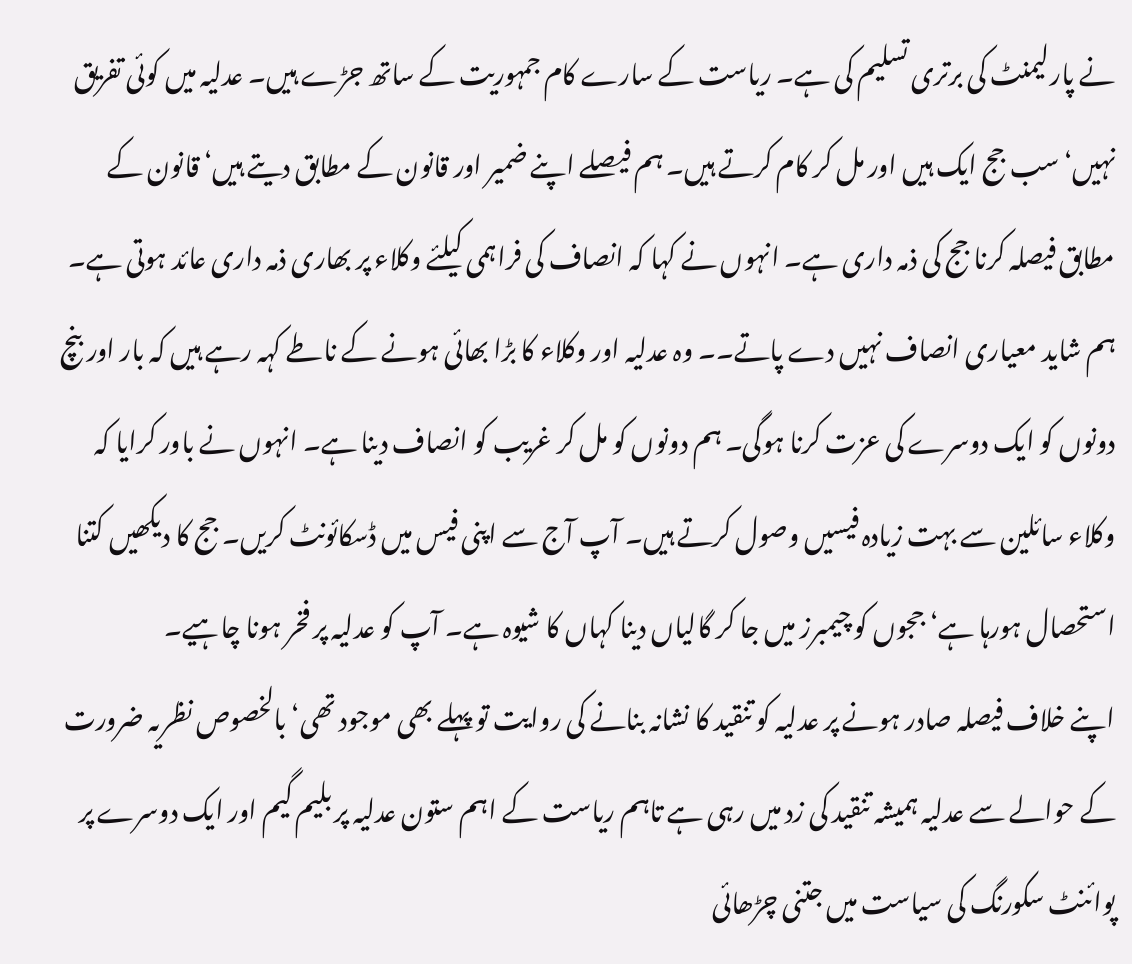نے پارلیمنٹ کی برتری تسلیم کی ہے۔ ریاست کے سارے کام جمہوریت کے ساتھ جڑے ہیں۔ عدلیہ میں کوئی تفریق نہیں‘ سب جج ایک ہیں اور مل کر کام کرتے ہیں۔ ہم فیصلے اپنے ضمیر اور قانون کے مطابق دیتے ہیں‘ قانون کے مطابق فیصلہ کرنا جج کی ذمہ داری ہے۔ انہوں نے کہا کہ انصاف کی فراہمی کیلئے وکلاء پر بھاری ذمہ داری عائد ہوتی ہے۔ ہم شاید معیاری انصاف نہیں دے پاتے۔۔ وہ عدلیہ اور وکلاء کا بڑا بھائی ہونے کے ناطے کہہ رہے ہیں کہ بار اور بنچ دونوں کو ایک دوسرے کی عزت کرنا ہوگی۔ ہم دونوں کو مل کر غریب کو انصاف دینا ہے۔ انہوں نے باور کرایا کہ وکلاء سائلین سے بہت زیادہ فیسیں وصول کرتے ہیں۔ آپ آج سے اپنی فیس میں ڈسکائونٹ کریں۔ جج کا دیکھیں کتنا استحصال ہورہا ہے‘ ججوں کو چیمبرز میں جا کر گالیاں دینا کہاں کا شیوہ ہے۔ آپ کو عدلیہ پر فخر ہونا چاہیے۔
اپنے خلاف فیصلہ صادر ہونے پر عدلیہ کو تنقید کا نشانہ بنانے کی روایت تو پہلے بھی موجود تھی‘ بالخصوص نظریہ ضرورت کے حوالے سے عدلیہ ہمیشہ تنقید کی زد میں رہی ہے تاہم ریاست کے اہم ستون عدلیہ پر بلیم گیم اور ایک دوسرے پر پوائنٹ سکورنگ کی سیاست میں جتنی چڑھائی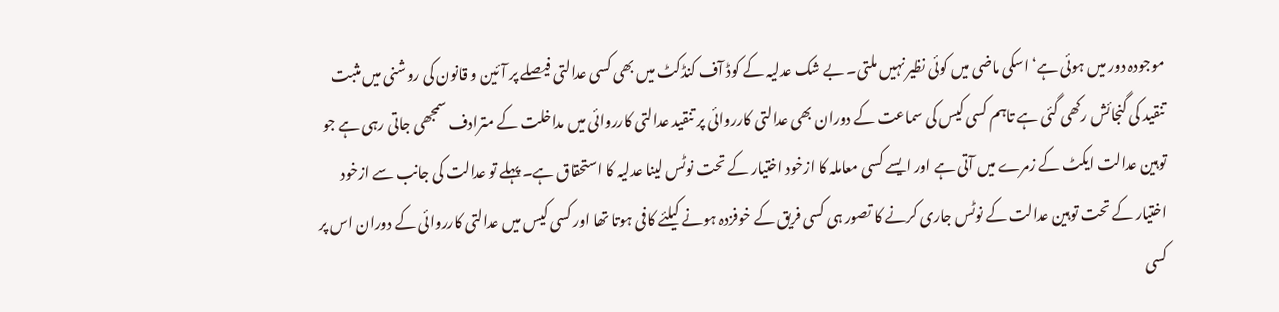موجودہ دور میں ہوئی ہے‘ اسکی ماضی میں کوئی نظیر نہیں ملتی۔ بے شک عدلیہ کے کوڈ آف کنڈکٹ میں بھی کسی عدالتی فیصلے پر آئین و قانون کی روشنی میں مثبت تنقید کی گنجائش رکھی گئی ہے تاہم کسی کیس کی سماعت کے دوران بھی عدالتی کارروائی پر تنقید عدالتی کارروائی میں مداخلت کے مترادف سمجھی جاتی رہی ہے جو توہین عدالت ایکٹ کے زمرے میں آتی ہے اور ایسے کسی معاملہ کا ازخود اختیار کے تحت نوٹس لینا عدلیہ کا استحقاق ہے۔ پہلے تو عدالت کی جانب سے ازخود اختیار کے تحت توہین عدالت کے نوٹس جاری کرنے کا تصور ہی کسی فریق کے خوفزدہ ہونے کیلئے کافی ہوتا تھا اور کسی کیس میں عدالتی کارروائی کے دوران اس پر کسی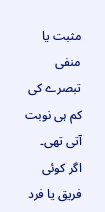مثبت یا منفی تبصرے کی کم ہی نوبت آتی تھی۔ اگر کوئی فریق یا فرد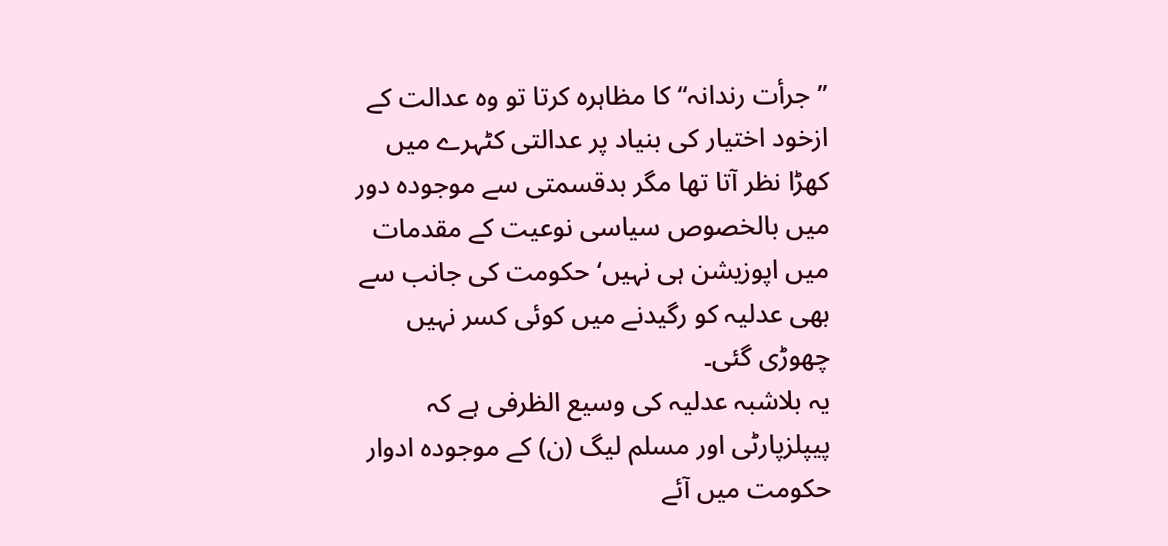’’جرأت رندانہ‘‘ کا مظاہرہ کرتا تو وہ عدالت کے ازخود اختیار کی بنیاد پر عدالتی کٹہرے میں کھڑا نظر آتا تھا مگر بدقسمتی سے موجودہ دور میں بالخصوص سیاسی نوعیت کے مقدمات میں اپوزیشن ہی نہیں‘ حکومت کی جانب سے بھی عدلیہ کو رگیدنے میں کوئی کسر نہیں چھوڑی گئی۔
یہ بلاشبہ عدلیہ کی وسیع الظرفی ہے کہ پیپلزپارٹی اور مسلم لیگ (ن) کے موجودہ ادوار حکومت میں آئے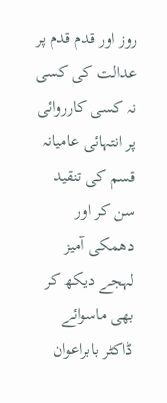روز اور قدم قدم پر عدالت کی کسی نہ کسی کارروائی پر انتہائی عامیانہ قسم کی تنقید سن کر اور دھمکی آمیز لہجے دیکھ کر بھی ماسوائے ڈاکٹر بابراعوان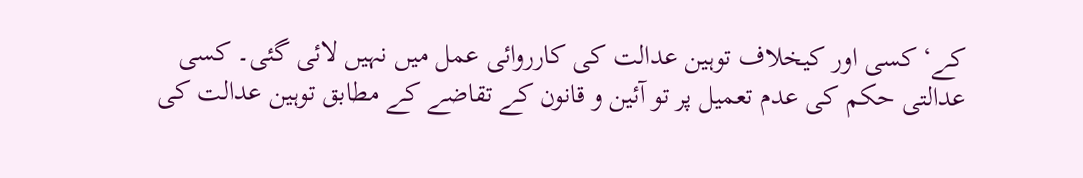کے‘ کسی اور کیخلاف توہین عدالت کی کارروائی عمل میں نہیں لائی گئی۔ کسی عدالتی حکم کی عدم تعمیل پر تو آئین و قانون کے تقاضے کے مطابق توہین عدالت کی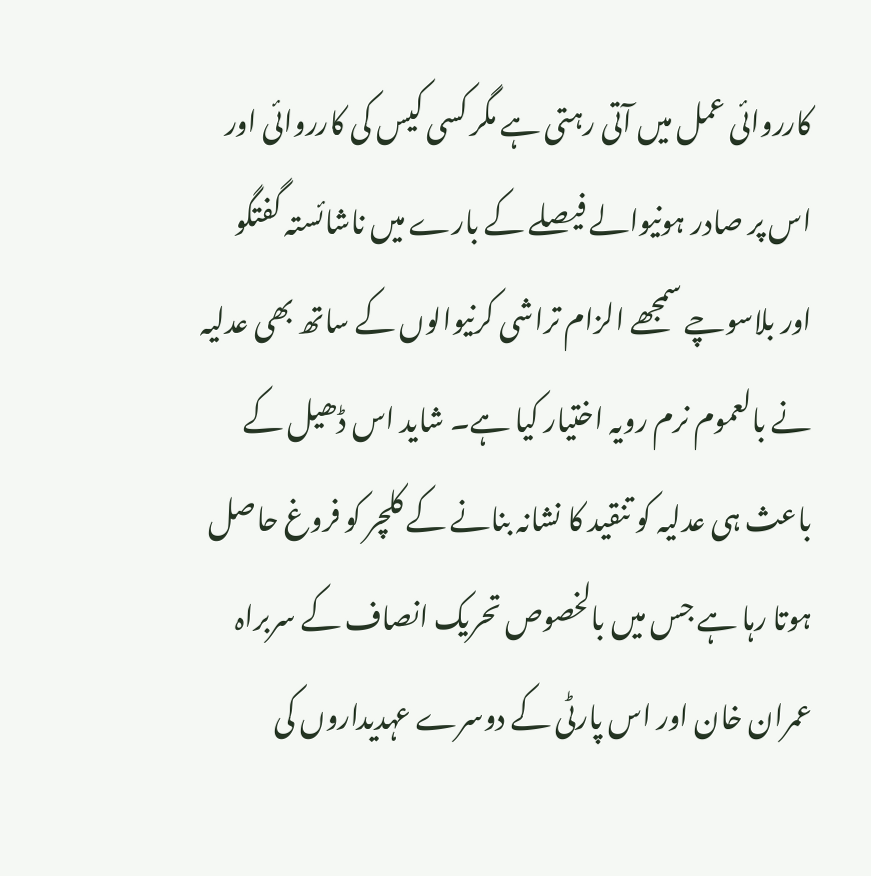کارروائی عمل میں آتی رہتی ہے مگر کسی کیس کی کارروائی اور اس پر صادر ہونیوالے فیصلے کے بارے میں ناشائستہ گفتگو اور بلاسوچے سمجھے الزام تراشی کرنیوالوں کے ساتھ بھی عدلیہ نے بالعموم نرم رویہ اختیار کیا ہے۔ شاید اس ڈھیل کے باعث ہی عدلیہ کو تنقید کا نشانہ بنانے کے کلچر کو فروغ حاصل ہوتا رہا ہے جس میں بالخصوص تحریک انصاف کے سربراہ عمران خان اور اس پارٹی کے دوسرے عہدیداروں کی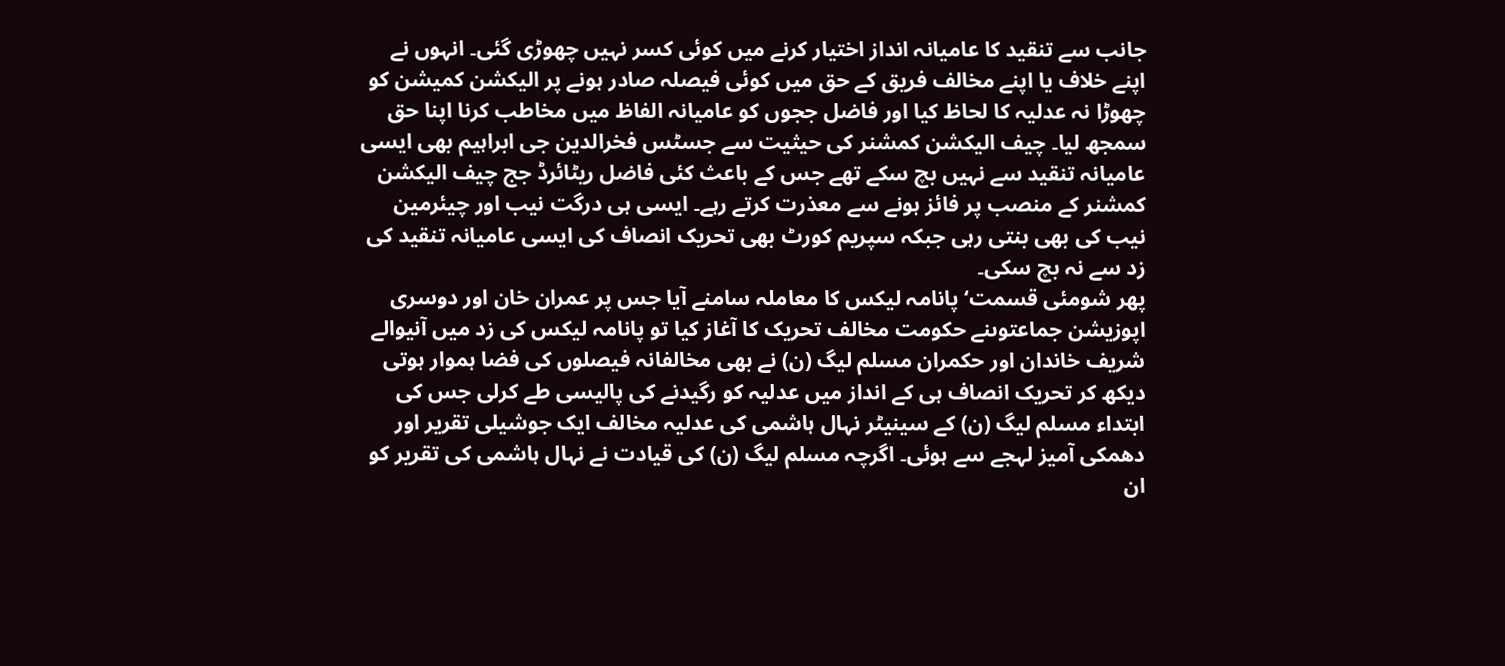جانب سے تنقید کا عامیانہ انداز اختیار کرنے میں کوئی کسر نہیں چھوڑی گئی۔ انہوں نے اپنے خلاف یا اپنے مخالف فریق کے حق میں کوئی فیصلہ صادر ہونے پر الیکشن کمیشن کو چھوڑا نہ عدلیہ کا لحاظ کیا اور فاضل ججوں کو عامیانہ الفاظ میں مخاطب کرنا اپنا حق سمجھ لیا۔ چیف الیکشن کمشنر کی حیثیت سے جسٹس فخرالدین جی ابراہیم بھی ایسی عامیانہ تنقید سے نہیں بچ سکے تھے جس کے باعث کئی فاضل ریٹائرڈ جج چیف الیکشن کمشنر کے منصب پر فائز ہونے سے معذرت کرتے رہے۔ ایسی ہی درگت نیب اور چیئرمین نیب کی بھی بنتی رہی جبکہ سپریم کورٹ بھی تحریک انصاف کی ایسی عامیانہ تنقید کی زد سے نہ بچ سکی۔
پھر شومئی قسمت‘ پانامہ لیکس کا معاملہ سامنے آیا جس پر عمران خان اور دوسری اپوزیشن جماعتوںنے حکومت مخالف تحریک کا آغاز کیا تو پانامہ لیکس کی زد میں آنیوالے شریف خاندان اور حکمران مسلم لیگ (ن) نے بھی مخالفانہ فیصلوں کی فضا ہموار ہوتی دیکھ کر تحریک انصاف ہی کے انداز میں عدلیہ کو رگیدنے کی پالیسی طے کرلی جس کی ابتداء مسلم لیگ (ن) کے سینیٹر نہال ہاشمی کی عدلیہ مخالف ایک جوشیلی تقریر اور دھمکی آمیز لہجے سے ہوئی۔ اگرچہ مسلم لیگ (ن) کی قیادت نے نہال ہاشمی کی تقریر کو ان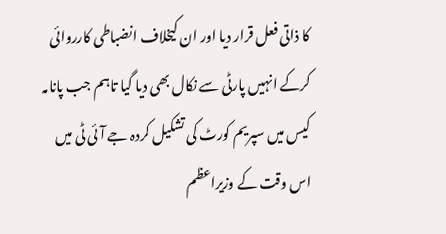کا ذاتی فعل قرار دیا اور ان کیخلاف انضباطی کارروائی کرکے انہیں پارٹی سے نکال بھی دیا گیا تاہم جب پانامہ کیس میں سپریم کورٹ کی تشکیل کردہ جے آئی ٹی میں اس وقت کے وزیراعظم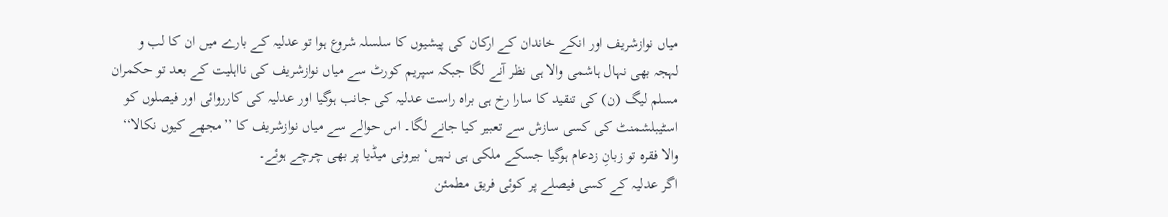میاں نوازشریف اور انکے خاندان کے ارکان کی پیشیوں کا سلسلہ شروع ہوا تو عدلیہ کے بارے میں ان کا لب و لہجہ بھی نہال ہاشمی والا ہی نظر آنے لگا جبکہ سپریم کورٹ سے میاں نوازشریف کی نااہلیت کے بعد تو حکمران مسلم لیگ (ن) کی تنقید کا سارا رخ ہی براہ راست عدلیہ کی جانب ہوگیا اور عدلیہ کی کارروائی اور فیصلوں کو اسٹیبلشمنٹ کی کسی سازش سے تعبیر کیا جانے لگا۔ اس حوالے سے میاں نوازشریف کا ’’مجھے کیوں نکالا‘‘ والا فقرہ تو زبانِ زدعام ہوگیا جسکے ملکی ہی نہیں‘ بیرونی میڈیا پر بھی چرچے ہوئے۔
اگر عدلیہ کے کسی فیصلے پر کوئی فریق مطمئن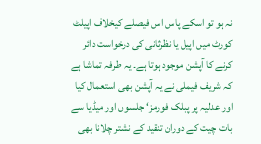نہ ہو تو اسکے پاس اس فیصلے کیخلاف اپیلٹ کورٹ میں اپیل یا نظرثانی کی درخواست دائر کرنے کا آپشن موجود ہوتا ہے۔ یہ طرفہ تماشا ہے کہ شریف فیملی نے یہ آپشن بھی استعمال کیا اور عدلیہ پر پبلک فورمز‘ جلسوں اور میڈیا سے بات چیت کے دوران تنقید کے نشتر چلانا بھی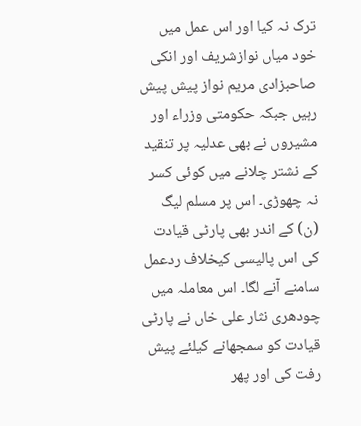ترک نہ کیا اور اس عمل میں خود میاں نوازشریف اور انکی صاحبزادی مریم نواز پیش پیش رہیں جبکہ حکومتی وزراء اور مشیروں نے بھی عدلیہ پر تنقید کے نشتر چلانے میں کوئی کسر نہ چھوڑی۔ اس پر مسلم لیگ (ن) کے اندر بھی پارٹی قیادت کی اس پالیسی کیخلاف ردعمل سامنے آنے لگا۔ اس معاملہ میں چودھری نثار علی خاں نے پارٹی قیادت کو سمجھانے کیلئے پیش رفت کی اور پھر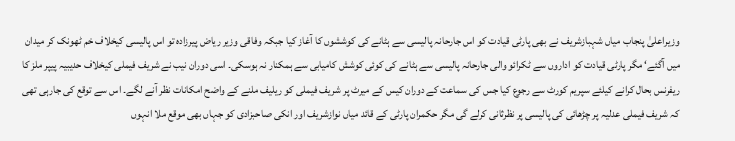وزیراعلیٰ پنجاب میاں شہبازشریف نے بھی پارٹی قیادت کو اس جارحانہ پالیسی سے ہٹانے کی کوششوں کا آغاز کیا جبکہ وفاقی وزیر ریاض پیرزادہ تو اس پالیسی کیخلاف خم ٹھونک کر میدان میں آگئے‘ مگر پارٹی قیادت کو اداروں سے ٹکرائو والی جارحانہ پالیسی سے ہٹانے کی کوئی کوشش کامیابی سے ہمکنار نہ ہوسکی۔ اسی دوران نیب نے شریف فیملی کیخلاف حدیبیہ پیپر ملز کا ریفرنس بحال کرانے کیلئے سپریم کورٹ سے رجوع کیا جس کی سماعت کے دوران کیس کے میرٹ پر شریف فیملی کو ریلیف ملنے کے واضح امکانات نظر آنے لگے۔ اس سے توقع کی جارہی تھی کہ شریف فیملی عدلیہ پر چڑھائی کی پالیسی پر نظرثانی کرلے گی مگر حکمران پارٹی کے قائد میاں نوازشریف اور انکی صاحبزادی کو جہاں بھی موقع ملا انہوں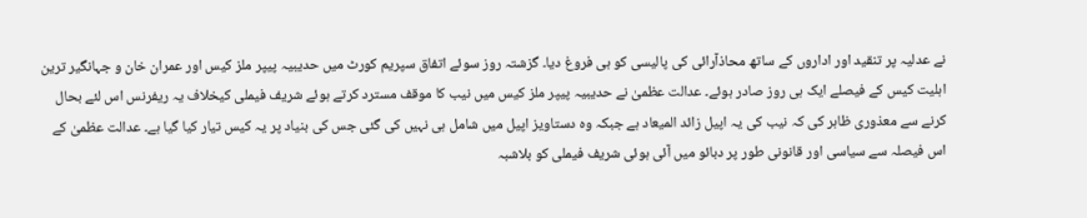نے عدلیہ پر تنقید اور اداروں کے ساتھ محاذآرائی کی پالیسی کو ہی فروغ دیا۔ گزشتہ روز سوئے اتفاق سپریم کورٹ میں حدیبیہ پیپر ملز کیس اور عمران خان و جہانگیر ترین اہلیت کیس کے فیصلے ایک ہی روز صادر ہوئے۔ عدالت عظمیٰ نے حدیبیہ پیپر ملز کیس میں نیب کا موقف مسترد کرتے ہوئے شریف فیملی کیخلاف یہ ریفرنس اس لئے بحال کرنے سے معذوری ظاہر کی کہ نیب کی یہ اپیل زائد المیعاد ہے جبکہ وہ دستاویز اپیل میں شامل ہی نہیں کی گئی جس کی بنیاد پر یہ کیس تیار کیا گیا ہے۔ عدالت عظمیٰ کے اس فیصلہ سے سیاسی اور قانونی طور پر دبائو میں آئی ہوئی شریف فیملی کو بلاشبہ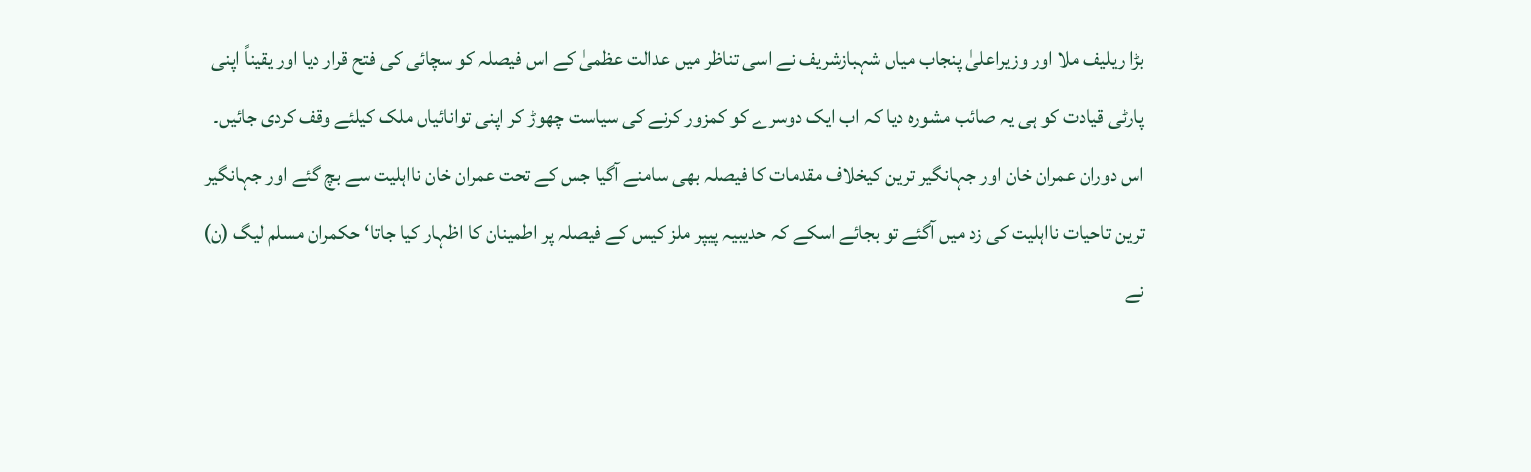بڑا ریلیف ملا اور وزیراعلیٰ پنجاب میاں شہبازشریف نے اسی تناظر میں عدالت عظمیٰ کے اس فیصلہ کو سچائی کی فتح قرار دیا اور یقیناً اپنی پارٹی قیادت کو ہی یہ صائب مشورہ دیا کہ اب ایک دوسرے کو کمزور کرنے کی سیاست چھوڑ کر اپنی توانائیاں ملک کیلئے وقف کردی جائیں۔ اس دوران عمران خان اور جہانگیر ترین کیخلاف مقدمات کا فیصلہ بھی سامنے آگیا جس کے تحت عمران خان نااہلیت سے بچ گئے اور جہانگیر ترین تاحیات نااہلیت کی زد میں آگئے تو بجائے اسکے کہ حدیبیہ پیپر ملز کیس کے فیصلہ پر اطمینان کا اظہار کیا جاتا‘ حکمران مسلم لیگ (ن) نے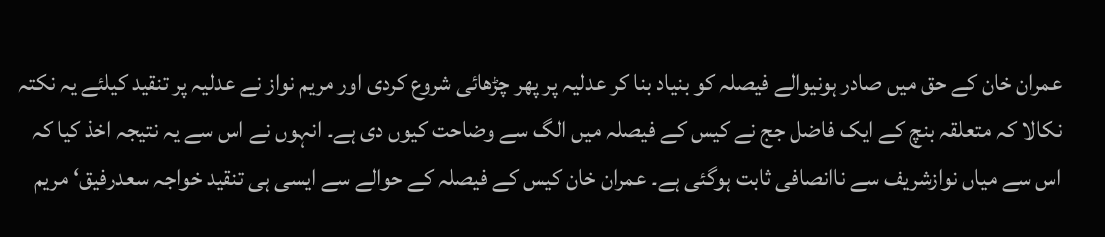عمران خان کے حق میں صادر ہونیوالے فیصلہ کو بنیاد بنا کر عدلیہ پر پھر چڑھائی شروع کردی اور مریم نواز نے عدلیہ پر تنقید کیلئے یہ نکتہ نکالا کہ متعلقہ بنچ کے ایک فاضل جج نے کیس کے فیصلہ میں الگ سے وضاحت کیوں دی ہے۔ انہوں نے اس سے یہ نتیجہ اخذ کیا کہ اس سے میاں نوازشریف سے ناانصافی ثابت ہوگئی ہے۔ عمران خان کیس کے فیصلہ کے حوالے سے ایسی ہی تنقید خواجہ سعدرفیق‘ مریم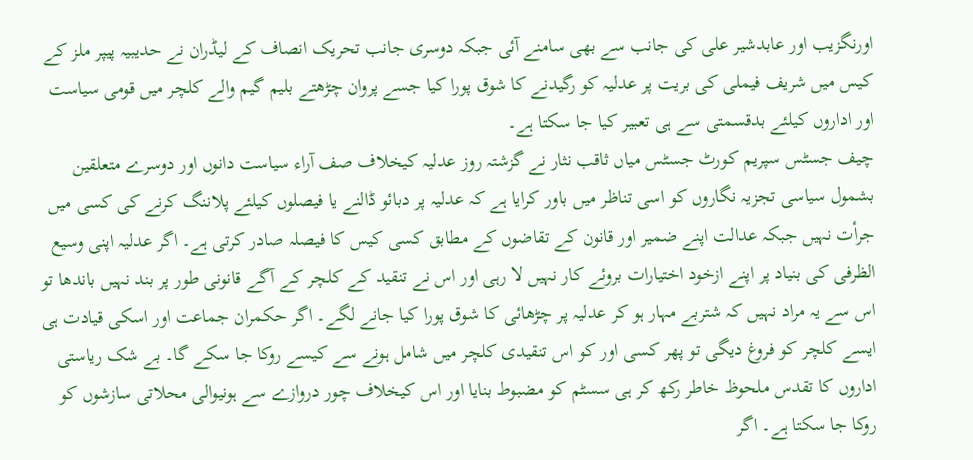اورنگزیب اور عابدشیر علی کی جانب سے بھی سامنے آئی جبکہ دوسری جانب تحریک انصاف کے لیڈران نے حدیبیہ پیپر ملز کے کیس میں شریف فیملی کی بریت پر عدلیہ کو رگیدنے کا شوق پورا کیا جسے پروان چڑھتے بلیم گیم والے کلچر میں قومی سیاست اور اداروں کیلئے بدقسمتی سے ہی تعبیر کیا جا سکتا ہے۔
چیف جسٹس سپریم کورٹ جسٹس میاں ثاقب نثار نے گزشتہ روز عدلیہ کیخلاف صف آراء سیاست دانوں اور دوسرے متعلقین بشمول سیاسی تجزیہ نگاروں کو اسی تناظر میں باور کرایا ہے کہ عدلیہ پر دبائو ڈالنے یا فیصلوں کیلئے پلاننگ کرنے کی کسی میں جرأت نہیں جبکہ عدالت اپنے ضمیر اور قانون کے تقاضوں کے مطابق کسی کیس کا فیصلہ صادر کرتی ہے۔ اگر عدلیہ اپنی وسیع الظرفی کی بنیاد پر اپنے ازخود اختیارات بروئے کار نہیں لا رہی اور اس نے تنقید کے کلچر کے آگے قانونی طور پر بند نہیں باندھا تو اس سے یہ مراد نہیں کہ شتربے مہار ہو کر عدلیہ پر چڑھائی کا شوق پورا کیا جانے لگے۔ اگر حکمران جماعت اور اسکی قیادت ہی ایسے کلچر کو فروغ دیگی تو پھر کسی اور کو اس تنقیدی کلچر میں شامل ہونے سے کیسے روکا جا سکے گا۔ بے شک ریاستی اداروں کا تقدس ملحوظ خاطر رکھ کر ہی سسٹم کو مضبوط بنایا اور اس کیخلاف چور دروازے سے ہونیوالی محلاتی سازشوں کو روکا جا سکتا ہے۔ اگر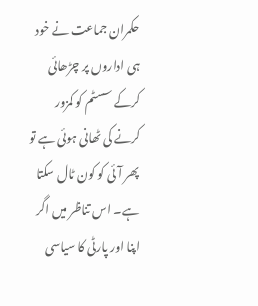حکمران جماعت نے خود ہی اداروں پر چڑھائی کرکے سسٹم کو کمزور کرنے کی ٹھانی ہوئی ہے تو پھر آئی کو کون ٹال سکتا ہے۔ اس تناظر میں اگر اپنا اور پارٹی کا سیاسی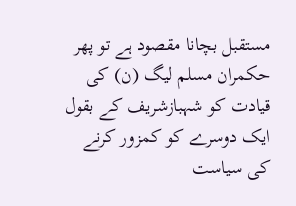مستقبل بچانا مقصود ہے تو پھر حکمران مسلم لیگ (ن) کی قیادت کو شہبازشریف کے بقول ایک دوسرے کو کمزور کرنے کی سیاست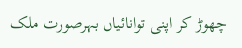چھوڑ کر اپنی توانائیاں بہرصورت ملک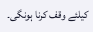کیلئے وقف کرنا ہونگی۔